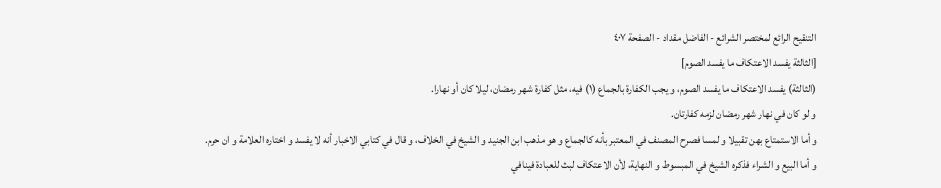التنقيح الرائع لمختصر الشرائع - الفاضل مقداد - الصفحة ٤٠٧
[الثالثة يفسد الاعتكاف ما يفسد الصوم]
(الثالثة) يفسد الاعتكاف ما يفسد الصوم، و يجب الكفارة بالجماع (١) فيه، مثل كفارة شهر رمضان، ليلا كان أو نهارا.
و لو كان في نهار شهر رمضان لزمه كفارتان.
و أما الاستمتاع بهن تقبيلا و لمسا فصرح المصنف في المعتبر بأنه كالجماع و هو مذهب ابن الجنيد و الشيخ في الخلاف، و قال في كتابي الاخبار أنه لا يفسد و اختاره العلامة و ان حرم.
و أما البيع و الشراء فذكره الشيخ في المبسوط و النهاية، لأن الاعتكاف لبث للعبادة فينافي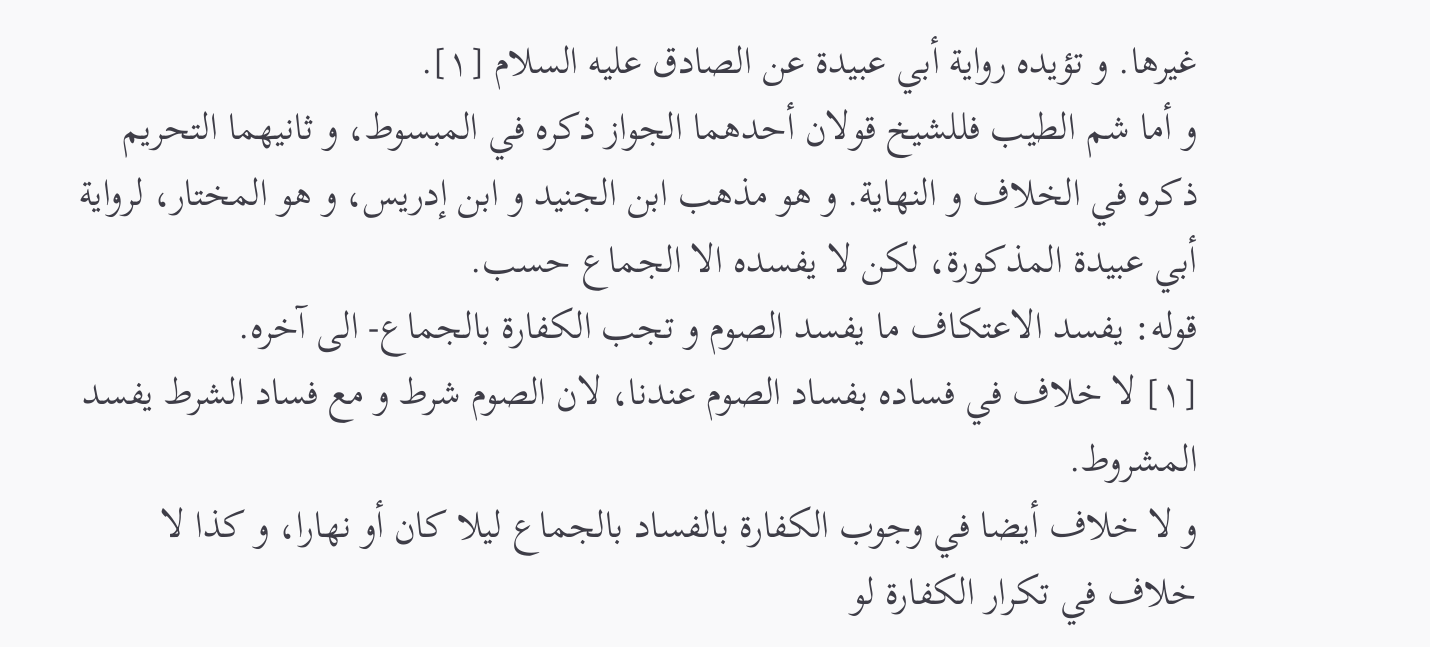غيرها. و تؤيده رواية أبي عبيدة عن الصادق عليه السلام [١].
و أما شم الطيب فللشيخ قولان أحدهما الجواز ذكره في المبسوط، و ثانيهما التحريم ذكره في الخلاف و النهاية. و هو مذهب ابن الجنيد و ابن إدريس، و هو المختار، لرواية أبي عبيدة المذكورة، لكن لا يفسده الا الجماع حسب.
قوله: يفسد الاعتكاف ما يفسد الصوم و تجب الكفارة بالجماع- الى آخره.
[١] لا خلاف في فساده بفساد الصوم عندنا، لان الصوم شرط و مع فساد الشرط يفسد المشروط.
و لا خلاف أيضا في وجوب الكفارة بالفساد بالجماع ليلا كان أو نهارا، و كذا لا خلاف في تكرار الكفارة لو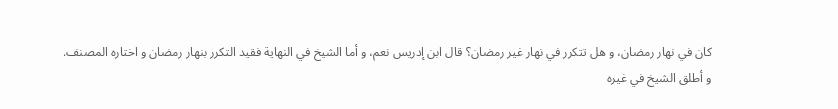كان في نهار رمضان، و هل تتكرر في نهار غير رمضان؟ قال ابن إدريس نعم، و أما الشيخ في النهاية فقيد التكرر بنهار رمضان و اختاره المصنف.
و أطلق الشيخ في غيره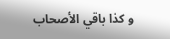و كذا باقي الأصحاب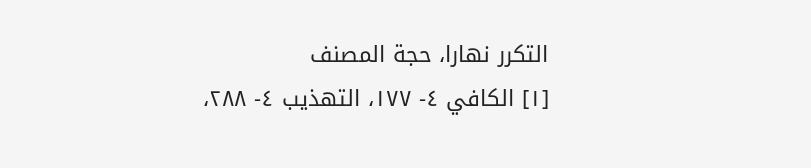التكرر نهارا، حجة المصنف
[١] الكافي ٤- ١٧٧، التهذيب ٤- ٢٨٨،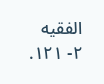الفقيه ٢- ١٢١.